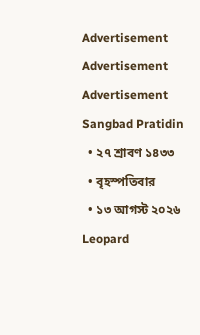Advertisement
Advertisement
Advertisement
Sangbad Pratidin
  • ২৭ শ্রাবণ ১৪৩৩
  • বৃহস্পতিবার
  • ১৩ আগস্ট ২০২৬
Leopard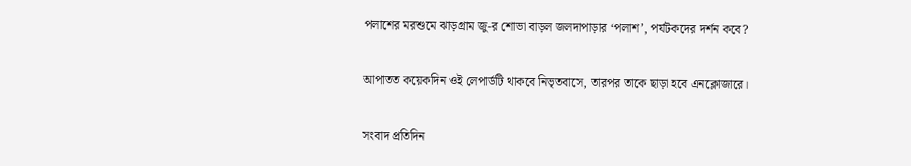পলাশের মরশুমে ঝাড়গ্রাম জু-র শোভা বাড়ল জলদাপাড়ার ‘পলাশ’, পর্যটকদের দর্শন কবে?

আপাতত কয়েকদিন ওই লেপার্ডটি থাকবে নিভৃতবাসে, তারপর তাকে ছাড়া হবে এনক্লোজারে।

সংবাদ প্রতিদিন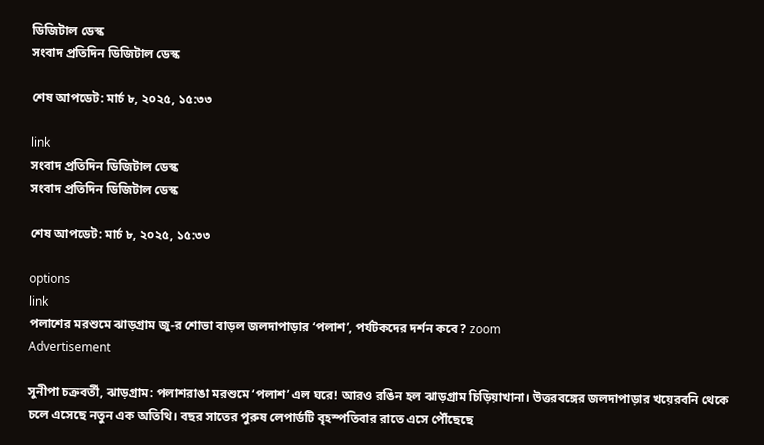ডিজিটাল ডেস্ক
সংবাদ প্রতিদিন ডিজিটাল ডেস্ক

শেষ আপডেট: মার্চ ৮, ২০২৫, ১৫:৩৩

link
সংবাদ প্রতিদিন ডিজিটাল ডেস্ক
সংবাদ প্রতিদিন ডিজিটাল ডেস্ক

শেষ আপডেট: মার্চ ৮, ২০২৫, ১৫:৩৩

options
link
পলাশের মরশুমে ঝাড়গ্রাম জু-র শোভা বাড়ল জলদাপাড়ার ‘পলাশ’, পর্যটকদের দর্শন কবে? zoom
Advertisement

সুনীপা চক্রবর্তী, ঝাড়গ্রাম: পলাশরাঙা মরশুমে ‘পলাশ’ এল ঘরে! আরও রঙিন হল ঝাড়গ্রাম চিড়িয়াখানা। উত্তরবঙ্গের জলদাপাড়ার খয়েরবনি থেকে চলে এসেছে নতুন এক অতিথি। বছর সাতের পুরুষ লেপার্ডটি বৃহস্পতিবার রাতে এসে পৌঁছেছে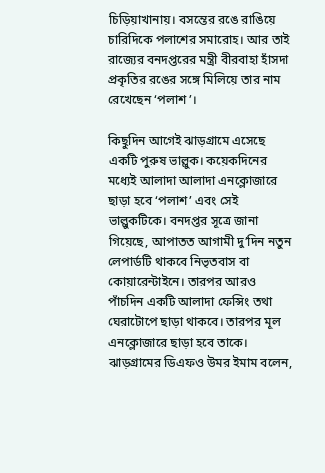চিড়িয়াখানায়। বসন্তের রঙে রাঙিয়ে চারিদিকে পলাশের সমারোহ। আর তাই রাজ্যের বনদপ্তরের মন্ত্রী বীরবাহা হাঁসদা প্রকৃতির রঙের সঙ্গে মিলিয়ে তার নাম রেখেছেন ‘পলাশ’।

কিছুদিন আগেই ঝাড়গ্রামে এসেছে একটি পুরুষ ভাল্লুক। কয়েকদিনের মধ্যেই আলাদা আলাদা এনক্লোজারে ছাড়া হবে ‘পলাশ’ এবং সেই ভাল্লুকটিকে। বনদপ্তর সূত্রে জানা গিয়েছে, আপাতত আগামী দু’দিন নতুন লেপার্ডটি থাকবে নিভৃতবাস বা কোয়ারেন্টাইনে। তারপর আরও পাঁচদিন একটি আলাদা ফেন্সিং তথা ঘেরাটোপে ছাড়া থাকবে। তারপর মূল এনক্লোজারে ছাড়া হবে তাকে। ঝাড়গ্রামের ডিএফও উমর ইমাম বলেন,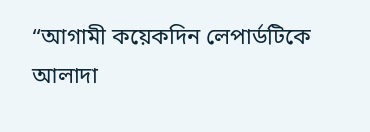“আগামী কয়েকদিন লেপার্ডটিকে আলাদা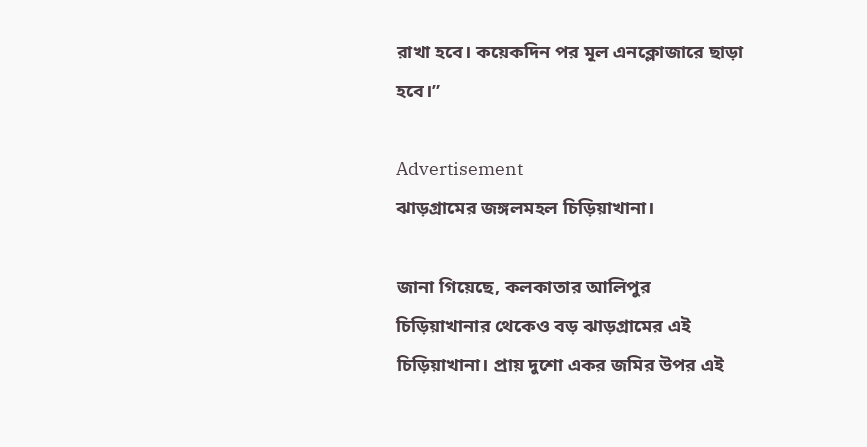রাখা হবে। কয়েকদিন পর মূল এনক্লোজারে ছাড়া হবে।”

Advertisement
ঝাড়গ্রামের জঙ্গলমহল চিড়িয়াখানা।

জানা গিয়েছে, কলকাতার আলিপুর চিড়িয়াখানার থেকেও বড় ঝাড়গ্রামের এই চিড়িয়াখানা। প্রায় দুশো একর জমির উপর এই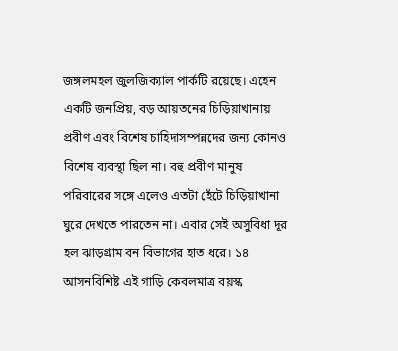জঙ্গলমহল জুলজিক্যাল পার্কটি রয়েছে। এহেন একটি জনপ্রিয়, বড় আয়তনের চিড়িয়াখানায় প্রবীণ এবং বিশেষ চাহিদাসম্পন্নদের জন্য কোনও বিশেষ ব্যবস্থা ছিল না। বহু প্রবীণ মানুষ পরিবারের সঙ্গে এলেও এতটা হেঁটে চিড়িয়াখানা ঘুরে দেখতে পারতেন না। এবার সেই অসুবিধা দূর হল ঝাড়গ্রাম বন বিভাগের হাত ধরে। ১৪ আসনবিশিষ্ট এই গাড়ি কেবলমাত্র বয়স্ক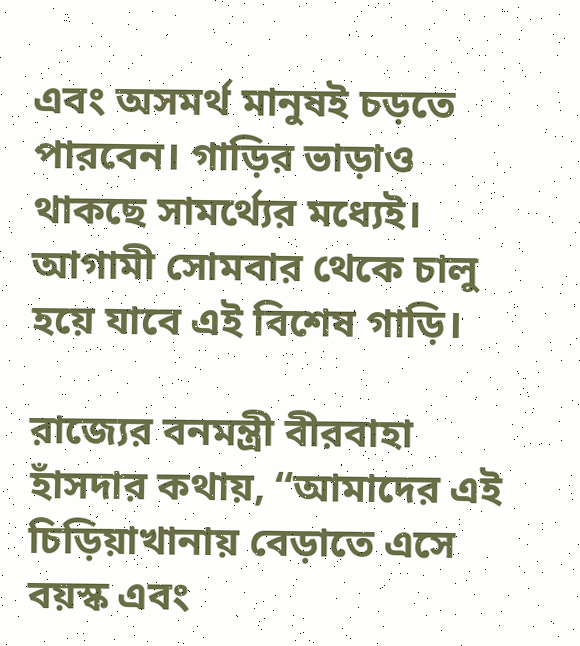এবং অসমর্থ মানুষই চড়তে পারবেন। গাড়ির ভাড়াও থাকছে সামর্থ্যের মধ্যেই। আগামী সোমবার থেকে চালু হয়ে যাবে এই বিশেষ গাড়ি।

রাজ্যের বনমন্ত্রী বীরবাহা হাঁসদার কথায়, “আমাদের এই চিড়িয়াখানায় বেড়াতে এসে বয়স্ক এবং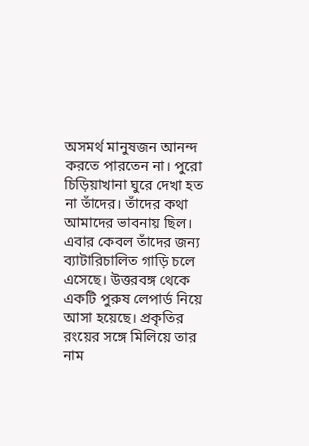অসমর্থ মানুষজন আনন্দ করতে পারতেন না। পুরো চিড়িয়াখানা ঘুরে দেখা হত না তাঁদের। তাঁদের কথা আমাদের ভাবনায় ছিল। এবার কেবল তাঁদের জন্য ব্যাটারিচালিত গাড়ি চলে এসেছে। উত্তরবঙ্গ থেকে একটি পুরুষ লেপার্ড নিয়ে আসা হয়েছে। প্রকৃতির রংয়ের সঙ্গে মিলিয়ে তার নাম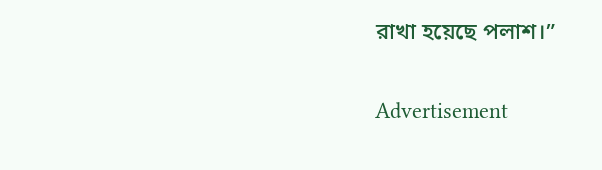রাখা হয়েছে পলাশ।”

Advertisement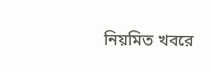নিয়মিত খবরে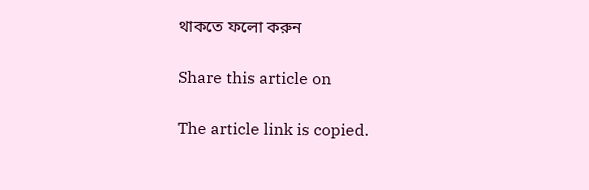থাকতে ফলো করুন

Share this article on

The article link is copied.